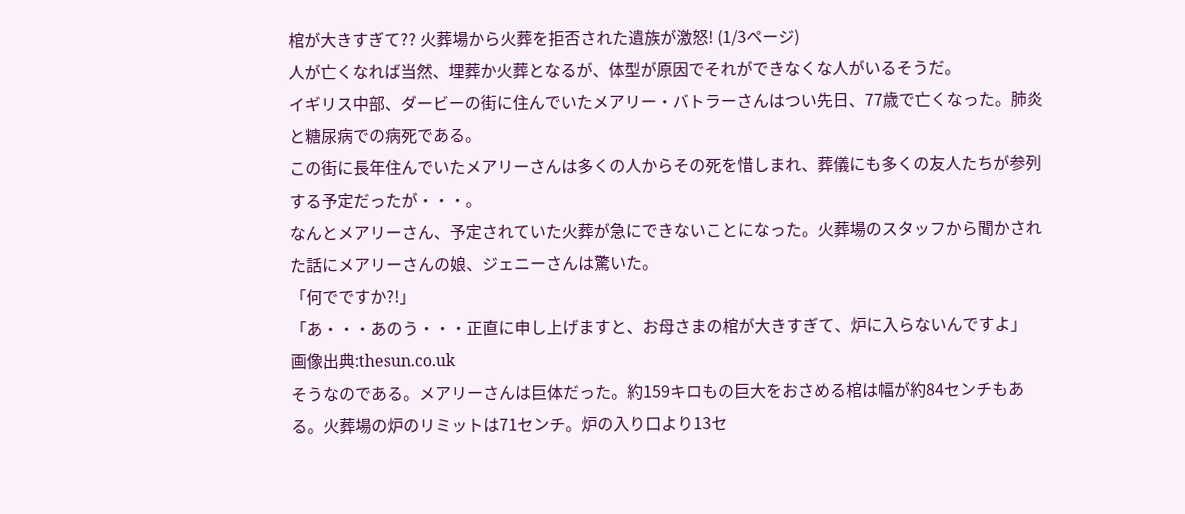棺が大きすぎて?? 火葬場から火葬を拒否された遺族が激怒! (1/3ページ)
人が亡くなれば当然、埋葬か火葬となるが、体型が原因でそれができなくな人がいるそうだ。
イギリス中部、ダービーの街に住んでいたメアリー・バトラーさんはつい先日、77歳で亡くなった。肺炎と糖尿病での病死である。
この街に長年住んでいたメアリーさんは多くの人からその死を惜しまれ、葬儀にも多くの友人たちが参列する予定だったが・・・。
なんとメアリーさん、予定されていた火葬が急にできないことになった。火葬場のスタッフから聞かされた話にメアリーさんの娘、ジェニーさんは驚いた。
「何でですか?!」
「あ・・・あのう・・・正直に申し上げますと、お母さまの棺が大きすぎて、炉に入らないんですよ」
画像出典:thesun.co.uk
そうなのである。メアリーさんは巨体だった。約159キロもの巨大をおさめる棺は幅が約84センチもある。火葬場の炉のリミットは71センチ。炉の入り口より13セ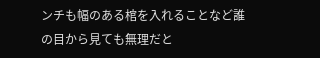ンチも幅のある棺を入れることなど誰の目から見ても無理だと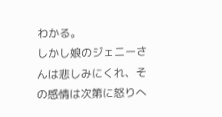わかる。
しかし娘のジェニーさんは悲しみにくれ、その感情は次第に怒りへ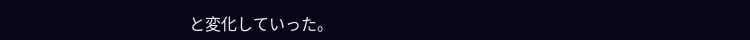と変化していった。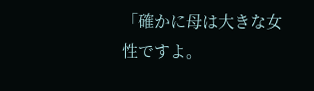「確かに母は大きな女性ですよ。